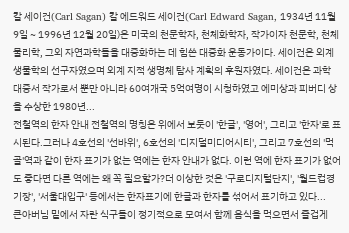칼 세이건(Carl Sagan) 칼 에드워드 세이건(Carl Edward Sagan, 1934년 11월 9일 ~ 1996년 12월 20일)은 미국의 천문학자, 천체화학자, 작가이자 천문학, 천체물리학, 그외 자연과학들을 대중화하는 데 힘쓴 대중화 운동가이다. 세이건은 외계생물학의 선구자였으며 외계 지적 생명체 탐사 계획의 후원자였다. 세이건은 과학 대중서 작가로서 뿐만 아니라 60여개국 5억여명이 시청하였고 에미상과 피버디 상을 수상한 1980년...
전철역의 한자 안내 전철역의 명칭은 위에서 보듯이 '한글', '영어', 그리고 '한자'로 표시된다.그러나 4호선의 '선바위', 6호선의 '디지덜미디어시티', 그리고 7호선의 '먹골'역과 같이 한자 표기가 없는 역에는 한자 안내가 없다. 이런 역에 한자 표기가 없어도 좋다면 다른 역에는 왜 꼭 필요할가?더 이상한 것은 '구로디지털단지', '월드컵경기장', '서울대입구' 등에서는 한자표기에 한글과 한자를 섞어서 표기하고 있다...
큰아버님 밑에서 자란 식구들이 정기적으로 모여서 함께 음식을 먹으면서 즐겁게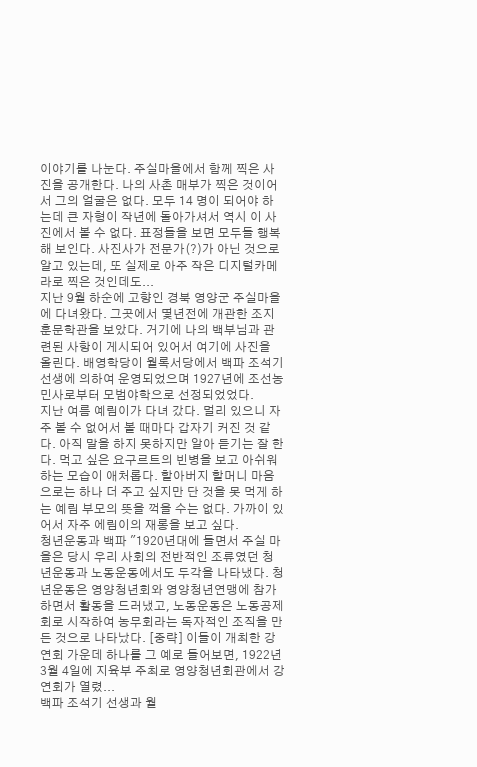이야기를 나눈다. 주실마을에서 함께 찍은 사진을 공개한다. 나의 사촌 매부가 찍은 것이어서 그의 얼굴은 없다. 모두 14 명이 되어야 하는데 큰 자형이 작년에 돌아가셔서 역시 이 사진에서 볼 수 없다. 표정들을 보면 모두들 행복해 보인다. 사진사가 전문가(?)가 아닌 것으로 알고 있는데, 또 실제로 아주 작은 디지털카메라로 찍은 것인데도...
지난 9월 하순에 고향인 경북 영양군 주실마을에 다녀왔다. 그곳에서 몇년전에 개관한 조지훈문학관을 보았다. 거기에 나의 백부님과 관련된 사항이 게시되어 있어서 여기에 사진을 올린다. 배영학당이 월록서당에서 백파 조석기 선생에 의하여 운영되었으며 1927년에 조선농민사로부터 모범야학으로 선정되었었다.
지난 여름 예림이가 다녀 갔다. 멀리 있으니 자주 볼 수 없어서 볼 때마다 갑자기 커진 것 같다. 아직 말을 하지 못하지만 알아 듣기는 잘 한다. 먹고 싶은 요구르트의 빈병을 보고 아쉬워 하는 모습이 애처롭다. 할아버지 할머니 마음으로는 하나 더 주고 싶지만 단 것을 못 먹게 하는 예림 부모의 뜻을 꺽을 수는 없다. 가까이 있어서 자주 에림이의 재롱을 보고 싶다.
청년운동과 백파 "1920년대에 들면서 주실 마을은 당시 우리 사회의 전반적인 조류였던 청년운동과 노동운동에서도 두각을 나타냈다. 청년운동은 영양청년회와 영양청년연맹에 참가하면서 활동을 드러냈고, 노동운동은 노동공제회로 시작하여 농무회라는 독자적인 조직을 만든 것으로 나타났다. [중략] 이들이 개최한 강연회 가운데 하나를 그 예로 들어보면, 1922년 3월 4일에 지육부 주최로 영양청년회관에서 강연회가 열렸...
백파 조석기 선생과 월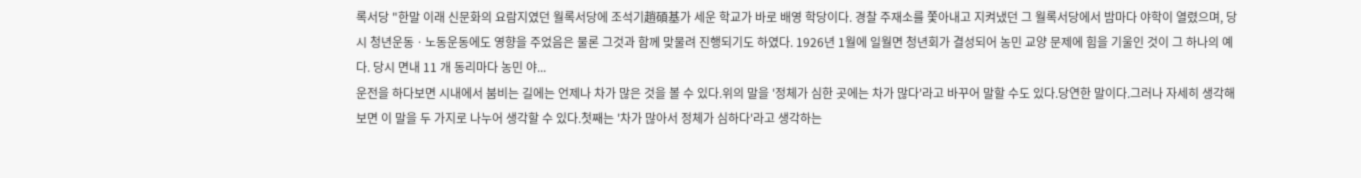록서당 "한말 이래 신문화의 요람지였던 월록서당에 조석기趙碩基가 세운 학교가 바로 배영 학당이다. 경찰 주재소를 쫓아내고 지켜냈던 그 월록서당에서 밤마다 야학이 열렸으며, 당시 청년운동ㆍ노동운동에도 영향을 주었음은 물론 그것과 함께 맞물려 진행되기도 하였다. 1926년 1월에 일월면 청년회가 결성되어 농민 교양 문제에 힘을 기울인 것이 그 하나의 예다. 당시 면내 11 개 동리마다 농민 야...
운전을 하다보면 시내에서 붐비는 길에는 언제나 차가 많은 것을 볼 수 있다.위의 말을 '정체가 심한 곳에는 차가 많다'라고 바꾸어 말할 수도 있다.당연한 말이다.그러나 자세히 생각해 보면 이 말을 두 가지로 나누어 생각할 수 있다.첫째는 '차가 많아서 정체가 심하다'라고 생각하는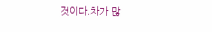것이다.차가 많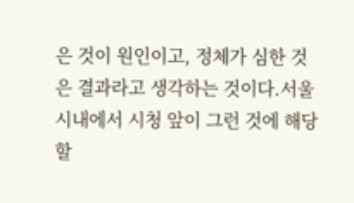은 것이 원인이고, 정체가 심한 것은 결과라고 생각하는 것이다.서울 시내에서 시청 앞이 그런 것에 해당할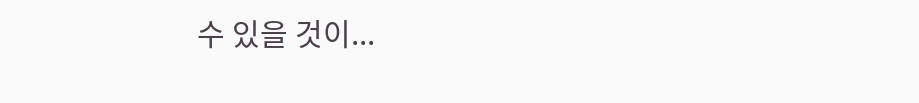수 있을 것이...